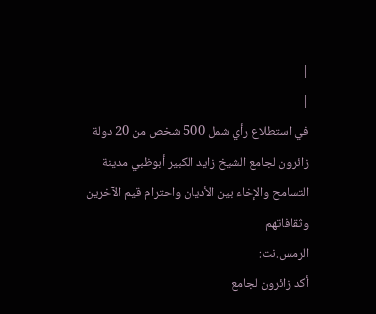|
|
في استطلاع رأي شمل 500 شخص من 20 دولة
زائرون لجامع الشيخ زايد الكبير أبوظبي مدينة التسامح والإخاء بين الأديان واحترام قيم الآخرين وثقافاتهم
الرمس.نت:
أكد زائرون لجامع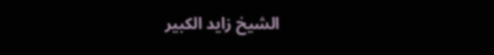الشيخ زايد الكبير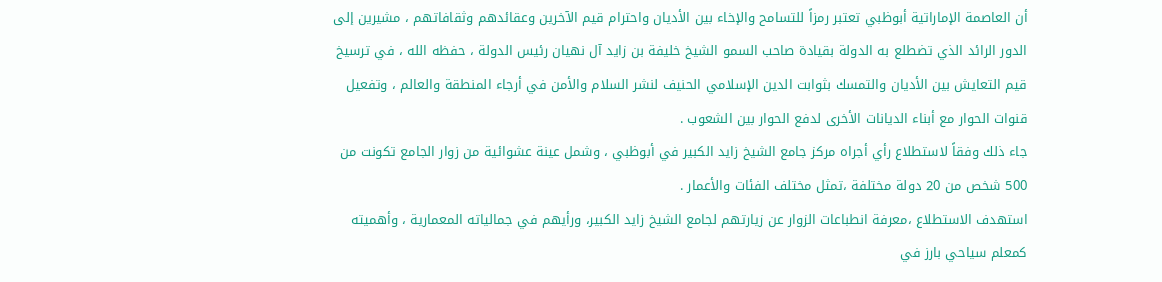أن العاصمة الإماراتية أبوظبي تعتبر رمزاً للتسامح والإخاء بين الأديان واحترام قيم الآخرين وعقائدهم وثقافاتهم ، مشيرين إلى الدور الرائد الذي تضطلع به الدولة بقيادة صاحب السمو الشيخ خليفة بن زايد آل نهيان رئيس الدولة ، حفظه الله ، في ترسيخ قيم التعايش بين الأديان والتمسك بثوابت الدين الإسلامي الحنيف لنشر السلام والأمن في أرجاء المنطقة والعالم ، وتفعيل قنوات الحوار مع أبناء الديانات الأخرى لدفع الحوار بين الشعوب .
جاء ذلك وفقاً لاستطلاع رأي أجراه مركز جامع الشيخ زايد الكبير في أبوظبي ، وشمل عينة عشوائية من زوار الجامع تكونت من 500 شخص من 20 دولة مختلفة ،تمثل مختلف الفئات والأعمار .
استهدف الاستطلاع ،معرفة انطباعات الزوار عن زيارتهم لجامع الشيخ زايد الكبير، ورأيهم في جمالياته المعمارية ، وأهميته كمعلم سياحي بارز في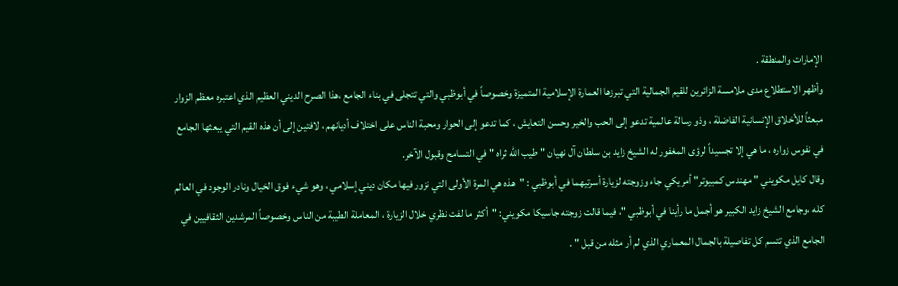الإمارات والمنطقة .
وأظهر الاستطلاع مدى ملامسة الزائرين للقيم الجمالية التي تبرزها العمارة الإسلامية المتميزة وخصوصاً في أبوظبي والتي تتجلى في بناء الجامع ،هذا الصرح الديني العظيم الذي اعتبره معظم الزوار مبعثاً للأخلاق الإنسانية الفاضلة ، وذو رسالة عالمية تدعو إلى الحب والخير وحسن التعايش ، كما تدعو إلى الحوار ومحبة الناس على اختلاف أديانهم ، لافتين إلى أن هذه القيم التي يبعثها الجامع في نفوس زواره ، ما هي إلا تجسيداً لرؤى المغفور له الشيخ زايد بن سلطان آل نهيان " طيب الله ثراه " في التسامح وقبول الآخر.
وقال كايل مكويني " مهندس كمبيوتر" أمريكي جاء وزوجته لزيارة أسرتيهما في أبوظبي : "هذه هي المرة الأولى التي نزور فيها مكان ديني إسلامي ، وهو شيء فوق الخيال ونادر الوجود في العالم كله ،وجامع الشيخ زايد الكبير هو أجمل ما رأينا في أبوظبي "، فيما قالت زوجته جاسيكا مكويني: "أكثر ما لفت نظري خلال الزيارة ، المعاملة الطيبة من الناس وخصوصاً المرشدين الثقافيين في الجامع الذي تتسم كل تفاصيلة بالجمال المعماري الذي لم أر مثله من قبل " .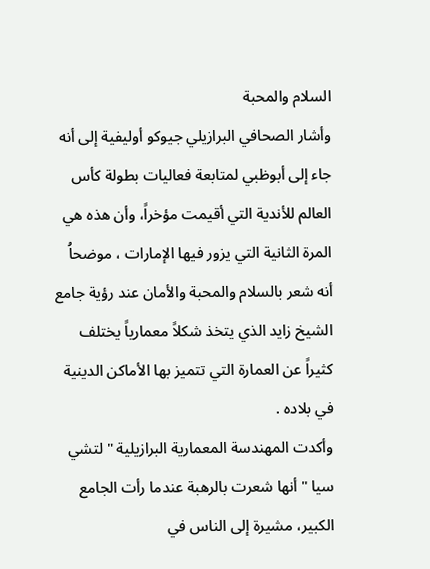السلام والمحبة
وأشار الصحافي البرازيلي جيوكو أوليفية إلى أنه جاء إلى أبوظبي لمتابعة فعاليات بطولة كأس العالم للأندية التي أقيمت مؤخراً، وأن هذه هي المرة الثانية التي يزور فيها الإمارات ، موضحاُ أنه شعر بالسلام والمحبة والأمان عند رؤية جامع الشيخ زايد الذي يتخذ شكلاً معمارياً يختلف كثيراً عن العمارة التي تتميز بها الأماكن الدينية في بلاده .
وأكدت المهندسة المعمارية البرازيلية " لتشي سيا " أنها شعرت بالرهبة عندما رأت الجامع الكبير، مشيرة إلى الناس في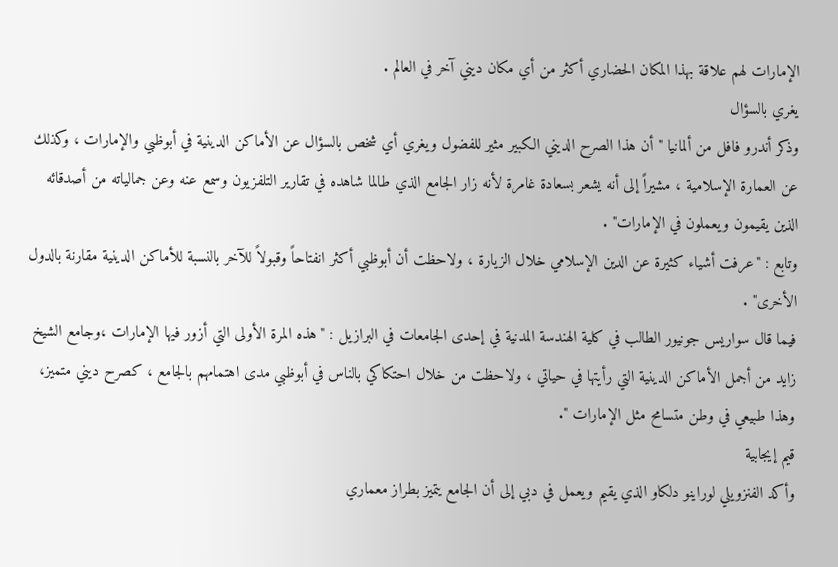الإمارات لهم علاقة بهذا المكان الحضاري أكثر من أي مكان ديني آخر في العالم .
يغري بالسؤال
وذكر أندرو فافل من ألمانيا " أن هذا الصرح الديني الكبير مثير للفضول ويغري أي شخص بالسؤال عن الأماكن الدينية في أبوظبي والإمارات ، وكذلك عن العمارة الإسلامية ، مشيراً إلى أنه يشعر بسعادة غامرة لأنه زار الجامع الذي طالما شاهده في تقارير التلفزيون وسمع عنه وعن جمالياته من أصدقائه الذين يقيمون ويعملون في الإمارات" .
وتابع : "عرفت أشياء كثيرة عن الدين الإسلامي خلال الزيارة ، ولاحظت أن أبوظبي أكثر انفتاحاً وقبولاً للآخر بالنسبة للأماكن الدينية مقارنة بالدول الأخرى" .
فيما قال سواريس جونيور الطالب في كلية الهندسة المدنية في إحدى الجامعات في البرازيل : "هذه المرة الأولى التي أزور فيها الإمارات ،وجامع الشيخ زايد من أجمل الأماكن الدينية التي رأيتها في حياتي ، ولاحظت من خلال احتكاكي بالناس في أبوظبي مدى اهتمامهم بالجامع ، كصرح ديني متميز، وهذا طبيعي في وطن متسامح مثل الإمارات ".
قيم إيجابية
وأكد الفنزويلي لوراينو دلكاو الذي يقيم ويعمل في دبي إلى أن الجامع يتميز بطراز معماري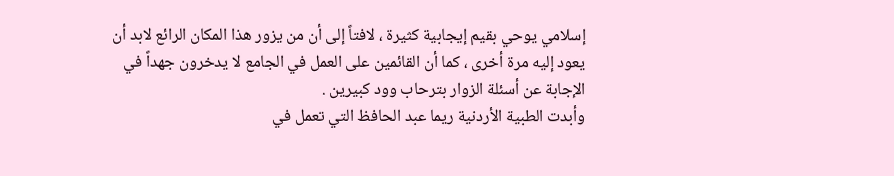إسلامي يوحي بقيم إيجابية كثيرة ، لافتاً إلى أن من يزور هذا المكان الرائع لابد أن يعود إليه مرة أخرى ، كما أن القائمين على العمل في الجامع لا يدخرون جهداً في الإجابة عن أسئلة الزوار بترحاب وود كبيرين .
وأبدت الطبية الأردنية ريما عبد الحافظ التي تعمل في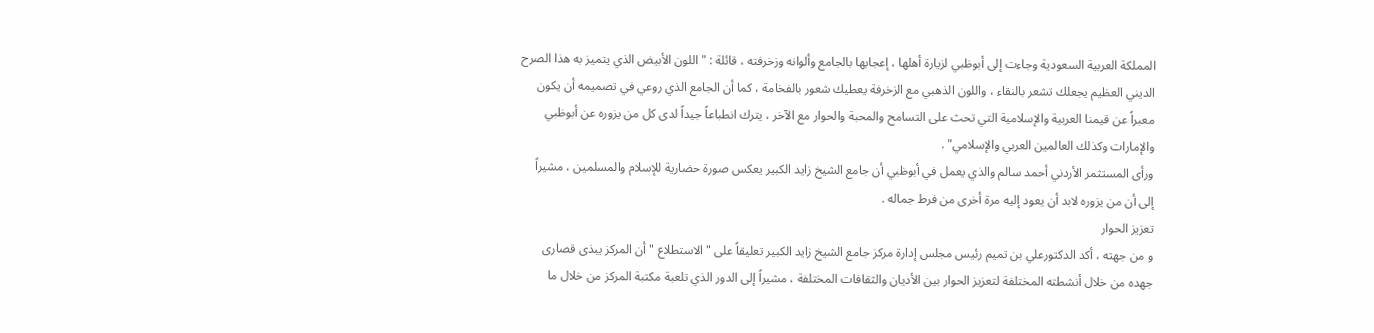المملكة العربية السعودية وجاءت إلى أبوظبي لزيارة أهلها ، إعجابها بالجامع وألوانه وزخرفته ، قائلة : " اللون الأبيض الذي يتميز به هذا الصرح الديني العظيم يجعلك تشعر بالنقاء ، واللون الذهبي مع الزخرفة يعطيك شعور بالفخامة ، كما أن الجامع الذي روعي في تصميمه أن يكون معبراً عن قيمنا العربية والإسلامية التي تحث على التسامح والمحبة والحوار مع الآخر ، يترك انطباعاً جيداً لدى كل من يزوره عن أبوظبي والإمارات وكذلك العالمين العربي والإسلامي" .
ورأى المستثمر الأردني أحمد سالم والذي يعمل في أبوظبي أن جامع الشيخ زايد الكبير يعكس صورة حضارية للإسلام والمسلمين ، مشيراً إلى أن من يزوره لابد أن يعود إليه مرة أخرى من فرط جماله .
تعزيز الحوار
و من جهته ، أكد الدكتورعلي بن تميم رئيس مجلس إدارة مركز جامع الشيخ زايد الكبير تعليقاً على " الاستطلاع " أن المركز يبذى قصارى جهده من خلال أنشطته المختلفة لتعزيز الحوار بين الأديان والثقافات المختلفة ، مشيراً إلى الدور الذي تلعبة مكتبة المركز من خلال ما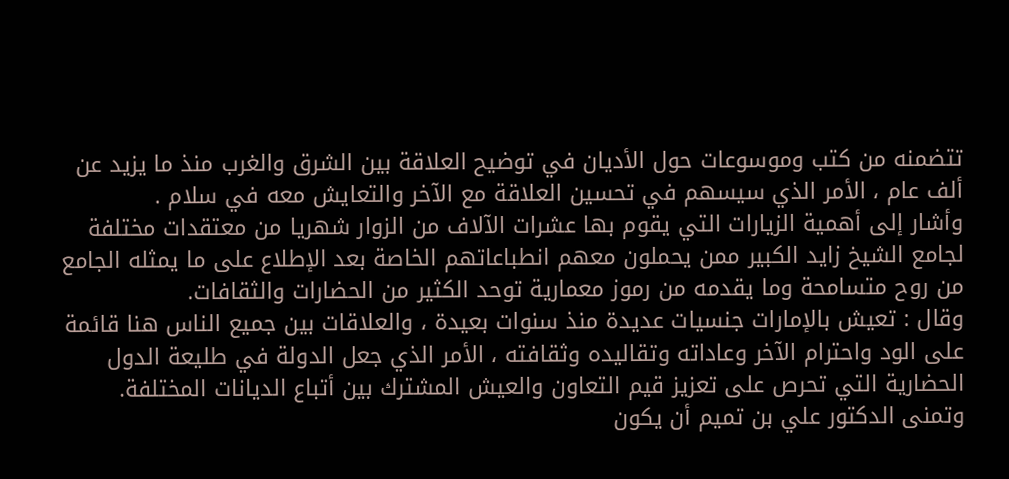تتضمنه من كتب وموسوعات حول الأديان في توضيح العلاقة بين الشرق والغرب منذ ما يزيد عن ألف عام ، الأمر الذي سيسهم في تحسين العلاقة مع الآخر والتعايش معه في سلام .
وأشار إلى أهمية الزيارات التي يقوم بها عشرات الآلاف من الزوار شهريا من معتقدات مختلفة لجامع الشيخ زايد الكبير ممن يحملون معهم انطباعاتهم الخاصة بعد الإطلاع على ما يمثله الجامع من روح متسامحة وما يقدمه من رموز معمارية توحد الكثير من الحضارات والثقافات.
وقال : تعيش بالإمارات جنسيات عديدة منذ سنوات بعيدة ، والعلاقات بين جميع الناس هنا قائمة على الود واحترام الآخر وعاداته وتقاليده وثقافته ، الأمر الذي جعل الدولة في طليعة الدول الحضارية التي تحرص على تعزيز قيم التعاون والعيش المشترك بين أتباع الديانات المختلفة.
وتمنى الدكتور علي بن تميم أن يكون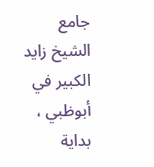جامع الشيخ زايد الكبير في أبوظبي ، بداية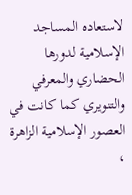لاستعاده المساجد الإسلامية لدورها الحضاري والمعرفي والتنويري كما كانت في العصور الإسلامية الزاهرة ،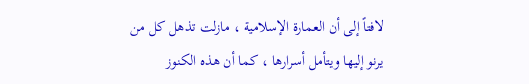لافتاً إلى أن العمارة الإسلامية ، مازلت تذهل كل من يرنو إليها ويتأمل أسرارها ، كما أن هذه الكنوز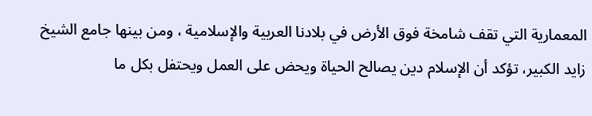المعمارية التي تقف شامخة فوق الأرض في بلادنا العربية والإسلامية ، ومن بينها جامع الشيخ زايد الكبير، تؤكد أن الإسلام دين يصالح الحياة ويحض على العمل ويحتفل بكل ما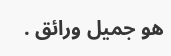هو جميل ورائق .